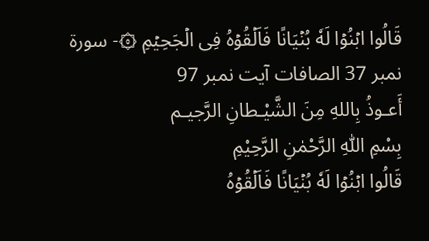قَالُوا ابۡنُوۡا لَهٗ بُنۡيَانًا فَاَلۡقُوۡهُ فِى الۡجَحِيۡمِ ۞- سورۃ نمبر 37 الصافات آیت نمبر 97
أَعـوذُ بِاللهِ مِنَ الشَّيْـطانِ الرَّجيـم
بِسْمِ اللّٰهِ الرَّحْمٰنِ الرَّحِيْمِ
قَالُوا ابۡنُوۡا لَهٗ بُنۡيَانًا فَاَلۡقُوۡهُ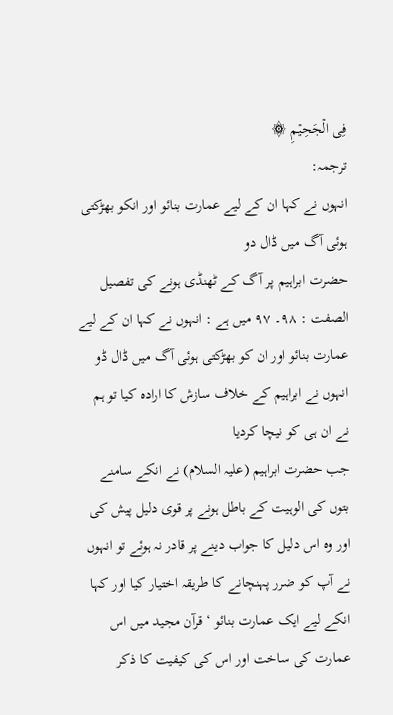فِى الۡجَحِيۡمِ ۞
ترجمہ:
انہوں نے کہا ان کے لیے عمارت بنائو اور انکو بھڑکتی ہوئی آگ میں ڈال دو
حضرت ابراہیم پر آگ کے ٹھنڈی ہونے کی تفصیل
الصفت : ٩٨۔ ٩٧ میں ہے : انہوں نے کہا ان کے لیے عمارت بنائو اور ان کو بھڑکتی ہوئی آگ میں ڈال ڈو انہوں نے ابراہیم کے خلاف سازش کا ارادہ کیا تو ہم نے ان ہی کو نیچا کردیا
جب حضرت ابراہیم (علیہ السلام) نے انکے سامنے بتوں کی الوہیت کے باطل ہونے پر قوی دلیل پیش کی اور وہ اس دلیل کا جواب دینے پر قادر نہ ہوئے تو انہوں نے آپ کو ضرر پہنچانے کا طریقہ اختیار کیا اور کہا انکے لیے ایک عمارت بنائو ‘ قرآن مجید میں اس عمارت کی ساخت اور اس کی کیفیت کا ذکر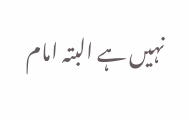نہیں ہے البتہ امام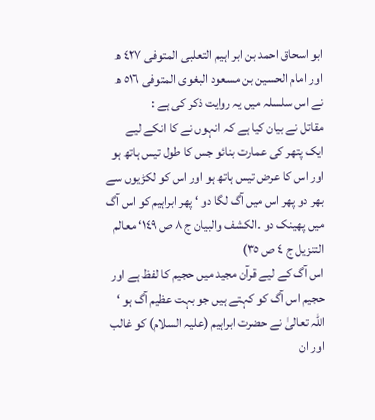ابو اسحاق احمد بن ابر اہیم التعلبی المتوفی ٤٢٧ ھ اور امام الحسین بن مسعود البغوی المتوفی ٥١٦ ھ نے اس سلسلہ میں یہ روایت ذکر کی ہے :
مقاتل نے بیان کیا ہے کہ انہوں نے کا انکے لیے ایک پتھر کی عمارت بنائو جس کا طول تیس ہاتھ ہو اور اس کا عرض تیس ہاتھ ہو اور اس کو لکڑیوں سے بھر دو پھر اس میں آگ لگا دو ‘ پھر ابراہیم کو اس آگ میں پھینک دو ۔الکشف والبیان ج ٨ ص ١٤٩‘ معالم التنزیل ج ٤ ص ٣٥)
اس آگ کے لیے قرآن مجید میں حجیم کا لفظ ہے اور حجیم اس آگ کو کہتے ہیں جو بہت عظیم آگ ہو ‘ اللہ تعالیٰ نے حضرت ابراہیم (علیہ السلام) کو غالب اور ان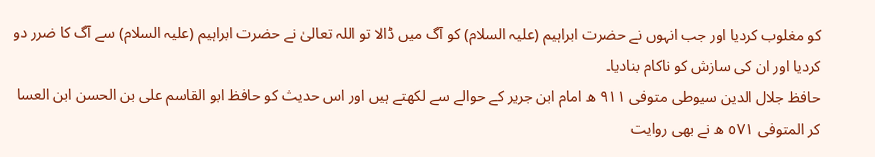کو مغلوب کردیا اور جب انہوں نے حضرت ابراہیم (علیہ السلام) کو آگ میں ڈالا تو اللہ تعالیٰ نے حضرت ابراہیم (علیہ السلام) سے آگ کا ضرر دو کردیا اور ان کی سازش کو ناکام بنادیا۔
حافظ جلال الدین سیوطی متوفی ٩١١ ھ امام ابن جریر کے حوالے سے لکھتے ہیں اور اس حدیث کو حافظ ابو القاسم علی بن الحسن ابن العسا کر المتوفی ٥٧١ ھ نے بھی روایت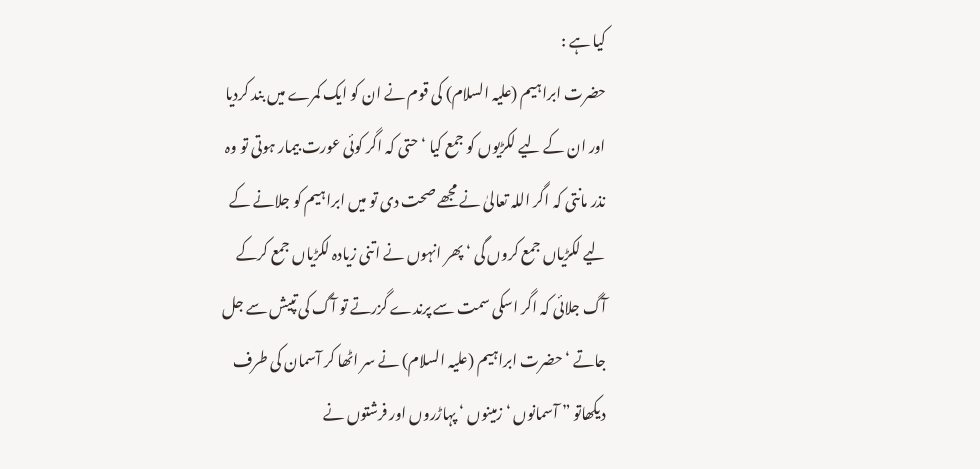کیا ہے :
حضرت ابراہیم (علیہ السلام) کی قوم نے ان کو ایک کمرے میں بند کردیا اور ان کے لیے لکڑیوں کو جمع کیا ‘ حتی کہ اگر کوئی عورت بیمار ہوتی تو وہ نذر مانتی کہ اگر اللہ تعالیٰ نے مجھے صحت دی تو میں ابراہیم کو جلانے کے لیے لکڑیاں جمع کروں گی ‘ پھر انہوں نے اتنی زیادہ لکڑیاں جمع کرکے آگ جلائی کہ اگر اسکی سمت سے پرندے گزرتے تو آگ کی تپیش سے جل جاتے ‘ حضرت ابراہیم (علیہ السلام) نے سر اٹھا کر آسمان کی طرف دیکھاتو ” آسمانوں ‘ زمینوں ‘ پہاڑروں اور فرشتوں نے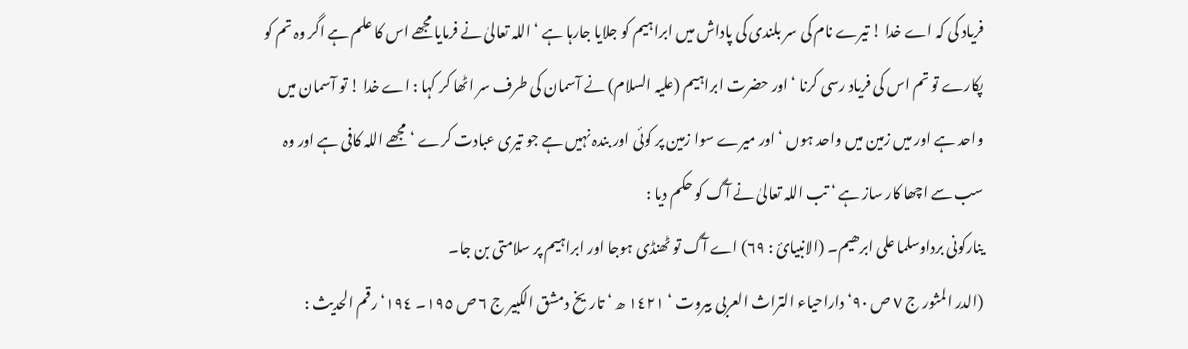فریاد کی کہ اے خدا ! تیرے نام کی سر بلندی کی پاداش میں ابراہیم کو جلایا جارہا ہے ‘ اللہ تعالیٰ نے فرمایا مجھے اس کا علم ہے اگر وہ تم کو پکارے تو تم اس کی فریاد رسی کرنا ‘ اور حضرت ابراہیم (علیہ السلام) نے آسمان کی طرف سر اٹھا کر کہا : اے خدا ! تو آسمان میں واحد ہے اور میں زمین میں واحد ہوں ‘ اور میرے سوا زمین پر کوئی اور بندہ نہیں ہے جو تیری عبادت کرے ‘ مجھے اللہ کافی ہے اور وہ سب سے اچھا کار ساز ہے ‘ تب اللہ تعالیٰ نے آگ کو حکم دیا :
ینارکونی برداوسلما علی ابرھیم۔ (الانبیائ : ٦٩) اے آگ تو ٹھنڈی ہوجا اور ابراہیم پر سلامتی بن جا۔
(الدر المثور ج ٧ ص ٩٠‘ داراحیاء التراث العربی بیروت ‘ ١٤٢١ ھ ‘ تاریخ دمشق الکبیر ج ٦ ص ١٩٥۔ ١٩٤‘ رقم الحدیث :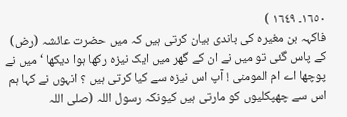١٦٥٠۔ ١٦٤٩ )
فاکہہ بن مغیرہ کی باندی بیان کرتی ہیں کہ میں حضرت عائشہ (رض) کے پاس گئی تو میں نے ان کے گھر میں ایک نیزہ رکھا ہوا دیکھا ‘ میں نے پوچھا اے ام المومنی ! آپ اس نیزہ سے کیا کرتی ہیں ؟ انہوں نے کہا ہم اس سے چھپکلیوں کو مارتی ہیں کیونکہ رسول اللہ (صلی اللہ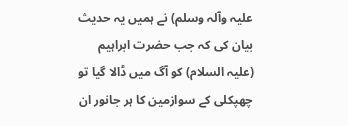علیہ وآلہ وسلم) نے ہمیں یہ حدیث بیان کی کہ جب حضرت ابراہیم (علیہ السلام) کو آگ میں ڈالا گیا تو چھپکلی کے سوازمین کا ہر جانور ان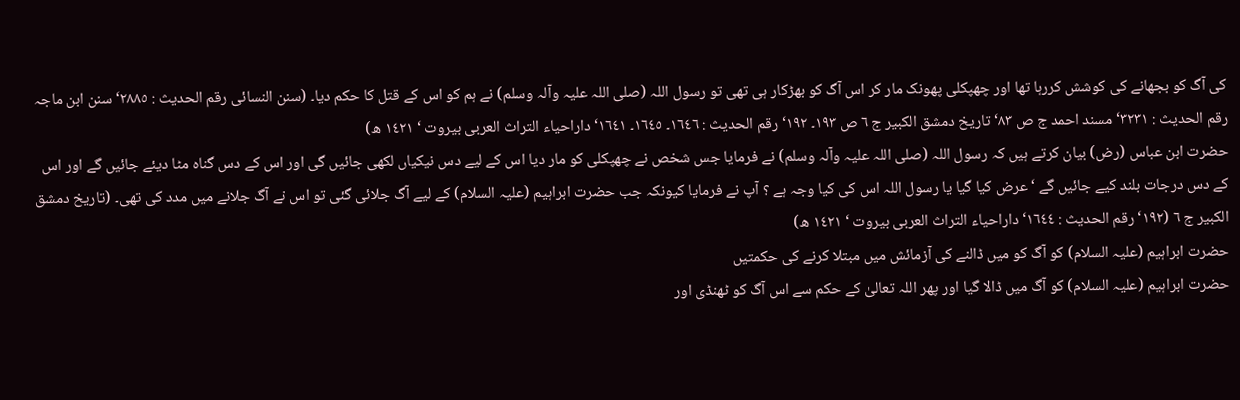کی آگ کو بجھانے کی کوشش کررہا تھا اور چھپکلی پھونک مار کر اس آگ کو بھڑکار ہی تھی تو رسول اللہ (صلی اللہ علیہ وآلہ وسلم) نے ہم کو اس کے قتل کا حکم دیا۔ (سنن النسائی رقم الحدیث : ٢٨٨٥‘ سنن ابن ماجہ رقم الحدیث : ٣٢٣١‘ مسند احمد ج ص ٨٣‘ تاریخ دمشق الکبیر ج ٦ ص ١٩٣۔ ١٩٢‘ رقم الحدیث : ١٦٤٦۔ ١٦٤٥۔ ١٦٤١‘ داراحیاء التراث العربی بیروت ‘ ١٤٢١ ھ)
حضرت ابن عباس (رض) بیان کرتے ہیں کہ رسول اللہ (صلی اللہ علیہ وآلہ وسلم) نے فرمایا جس شخص نے چھپکلی کو مار دیا اس کے لیے دس نیکیاں لکھی جائیں گی اور اس کے دس گناہ مٹا دیئے جائیں گے اور اس کے دس درجات بلند کیے جائیں گے ‘ عرض کیا گیا یا رسول اللہ اس کی کیا وجہ ہے ؟ آپ نے فرمایا کیونکہ جب حضرت ابراہیم (علیہ السلام) کے لیے آگ جلائی گئی تو اس نے آگ جلانے میں مدد کی تھی۔ (تاریخ دمشق الکبیر ج ٦ (١٩٢‘ رقم الحدیث : ١٦٤٤‘ داراحیاء التراث العربی بیروت ‘ ١٤٢١ ھ)
حضرت ابراہیم (علیہ السلام) کو آگ کو میں ڈالنے کی آزمائش میں مبتلا کرنے کی حکمتیں
حضرت ابراہیم (علیہ السلام) کو آگ میں ڈالا گیا اور پھر اللہ تعالیٰ کے حکم سے اس آگ کو ٹھنڈی اور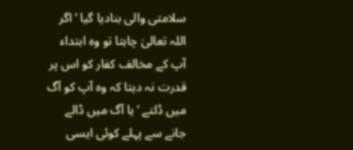سلامتی والی بنادیا گیا ‘ اگر اللہ تعالیٰ چاہتا تو وہ ابتداء آپ کے مخالف کفار کو اس پر قدرت نہ دیتا کہ وہ آپ کو آگ میں ڈلتے ‘ یا آگ میں ڈالے جانے سے پہلے کوئی ایسی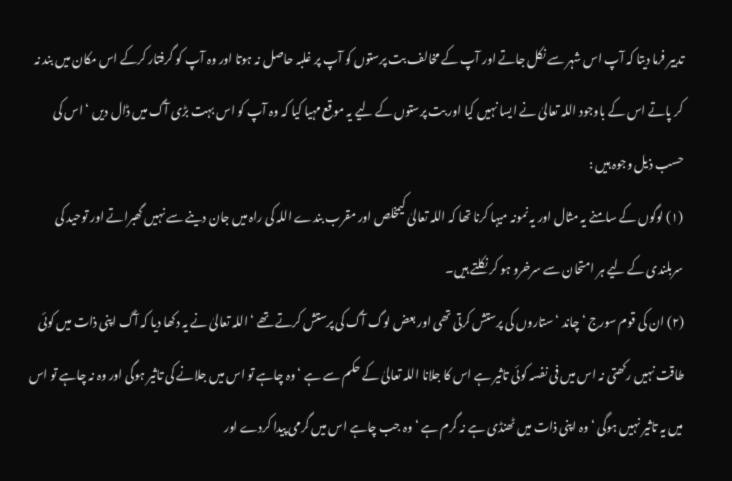تدبیر فرما دیتا کہ آپ اس شہر سے نکل جاتے اور آپ کے مخالف بت پرستوں کو آپ پر غلبہ حاصل نہ ہوتا اور وہ آپ کو گرفتار کرکے اس مکان میں بند نہ کر پاتے اس کے باوجود اللہ تعالیٰ نے ایسا نہیں کیا اور بت پرستوں کے لیے یہ موقع مہیا کیا کہ وہ آپ کو اس بہت بڑی آگ میں ڈال دیں ‘ اس کی حسب ذیل وجوہ ہیں :
(١) لوگوں کے سامنے یہ مثال اور یہ نمونہ میہا کرنا تھا کہ اللہ تعالیٰ کیمخلص اور مقرب بندے اللہ کی راہ میں جان دینے سے نہیں گھبراتے اور توحید کی سربلندی کے لیے ہر امتحان سے سرخرو ہو کر نکلتے ہیں۔
(٢) ان کی قوم سورج ‘ چاند ‘ ستاروں کی پرستش کرتی تھی اور بعض لوگ آگ کی پرستش کرتے تھے ‘ اللہ تعالیٰ نے یہ دکھا دیا کہ آگ اپنی ذات میں کوئی طاقت نہیں رکھتی نہ اس میں فی نفسہ کوئی تاثیر ہے اس کا جلانا اللہ تعالیٰ کے حکم سے ہے ‘ وہ چاہے تو اس میں جلانے کی تاثیر ہوگی اور وہ نہ چاہے تو اس میں یہ تاثیر نہیں ہوگی ‘ وہ اپنی ذات میں ٹھنڈی ہے نہ گرم ہے ‘ وہ جب چاہے اس میں گرمی پیدا کردے اور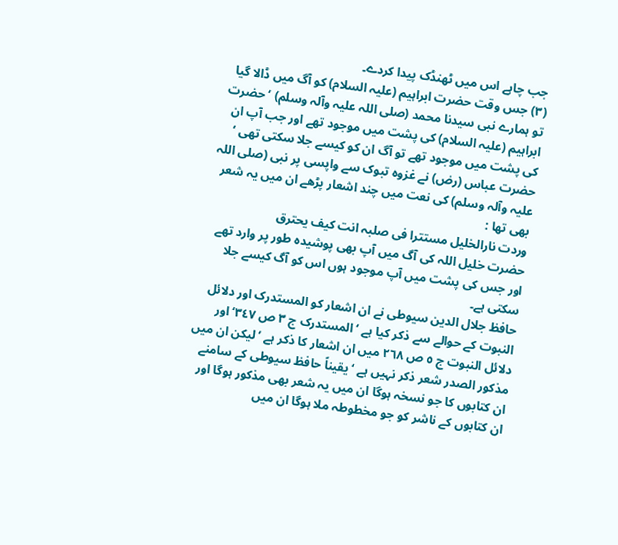جب چاہے اس میں ٹھنڈک پیدا کردے۔
(٣) جس وقت حضرت ابراہیم (علیہ السلام) کو آگ میں ڈالا گیا تو ہمارے نبی سیدنا محمد (صلی اللہ علیہ وآلہ وسلم) ‘ حضرت ابراہیم (علیہ السلام) کی پشت میں موجود تھے اور جب آپ ان کی پشت میں موجود تھے تو آگ ان کو کیسے جلا سکتی تھی ‘ حضرت عباس (رض) نے غزوہ تبوک سے واپسی پر نبی (صلی اللہ علیہ وآلہ وسلم) کی نعت میں چند اشعار پڑھے ان میں یہ شعر بھی تھا :
وردت نارالخلیل مستترا فی صلبہ انت کیف یحترق
حضرت خلیل اللہ کی آگ میں آپ بھی پوشیدہ طور پر وارد تھے اور جس کی پشت میں آپ موجود ہوں اس کو آگ کیسے جلا سکتی ہے۔
حافظ جلال الدین سیوطی نے ان اشعار کو المستدرک اور دلائل النبوت کے حوالے سے ذکر کیا ہے ‘ المستدرک ج ٣ ص ٣٤٧‘ اور دلائل النبوت ج ٥ ص ٢٦٨ میں ان اشعار کا ذکر ہے ‘ لیکن ان میں مذکور الصدر شعر ذکر نہیں ہے ‘ یقیناً حافظ سیوطی کے سامنے ان کتابوں کا جو نسخہ ہوگا ان میں یہ شعر بھی مذکور ہوگا اور ان کتابوں کے ناشر کو جو مخطوطہ ملا ہوگا ان میں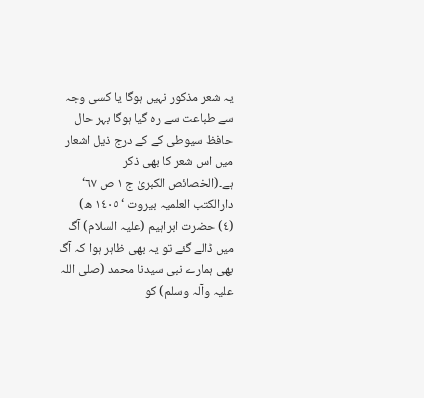یہ شعر مذکور نہیں ہوگا یا کسی وجہ سے طباعت سے رہ گیا ہوگا بہر حال حافظ سیوطی کے کے درج ذیل اشعار میں اس شعر کا بھی ذکر ہے۔(الخصائص الکبریٰ ج ١ ص ٦٧‘ دارالکتب العلمیہ بیروت ‘ ١٤٠٥ ھ)
(٤) حضرت ابراہیم (علیہ السلام) آگ میں ڈالے گئے تو یہ بھی ظاہر ہوا کہ آگ بھی ہمارے نبی سیدنا محمد (صلی اللہ علیہ وآلہ وسلم) کو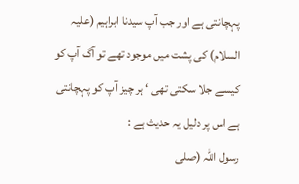پہچانتی ہے اور جب آپ سیدنا ابراہیم (علیہ السلام) کی پشت میں موجود تھے تو آگ آپ کو کیسے جلا سکتی تھی ‘ ہر چیز آپ کو پہچانتی ہے اس پر دلیل یہ حدیث ہے :
رسول اللہ (صلی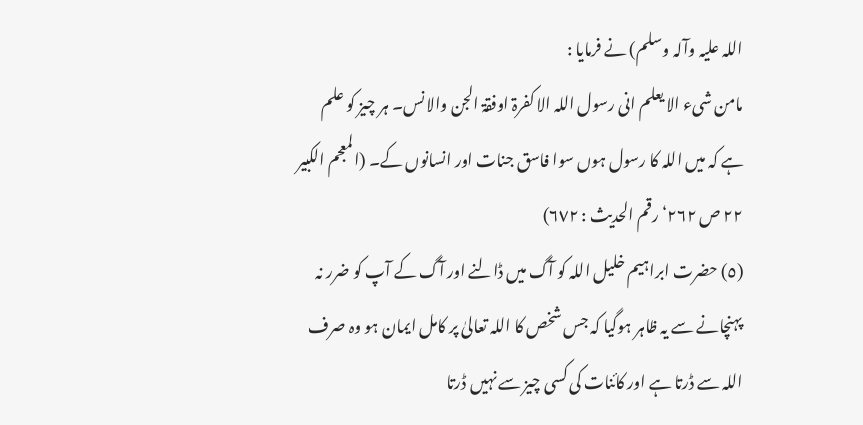اللہ علیہ وآلہ وسلم) نے فرمایا :
مامن شیء الا یعلم انی رسول اللہ الا کفرۃ اوفقۃ الجن والا نس۔ ہر چیز کو علم ہے کہ میں اللہ کا رسول ہوں سوا فاسق جنات اور انسانوں کے۔ (المعجم الکبیر ٢٢ ص ٢٦٢‘ رقم الحدیث : ٦٧٢)
(٥) حضرت ابراہیم خلیل اللہ کو آگ میں ڈالنے اور آگ کے آپ کو ضرر نہ پہنچانے سے یہ ظاہر ہوگیا کہ جس شخص کا اللہ تعالیٰ پر کامل ایمان ہو وہ صرف اللہ سے ڈرتا ہے اور کائنات کی کسی چیز سے نہیں ڈرتا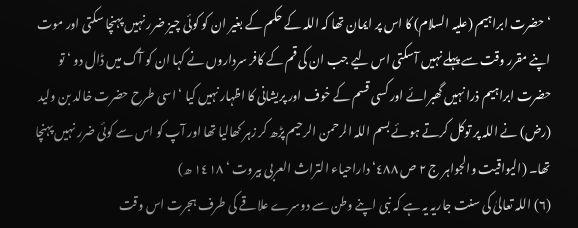‘ حضرت ابراہیم (علیہ السلام) کا اس پر ایمان تھا کہ اللہ کے حکم کے بغیر ان کو کوئی چیز ضرر نہیں پہنچا سکتی اور موت اپنے مقرر وقت سے پہلے نہیں آسکتی اس لیے جب ان کی قم کے کافر سرداروں نے کہا ان کو آگ میں ڈال دو ‘ تو حضرت ابراہیم ذرا نہیں گھبرائے اور کسی قسم کے خوف اور پریشانی کا اظہار نہیں کیا ‘ اسی طرح حضرت خالد بن ولید (رض) نے اللہ پر توکل کرتے ہوئے بسم اللہ الرحمن الرحیم پڑھ کر زہر کھالیا تھا اور آپ کو اس سے کوئی ضرر نہیں پہنچا تھا۔ (الیواقیت والجواہر ج ٢ ص ٤٨٨‘ داراحیاء التراث العربی بیروت ‘ ١٤١٨ ھ)
(٦) اللہ تعالیٰ کی سنت جاریہ یہ ہے کہ نبی اپنے وطن سے دوسرے علاقے کی طرف ہجرت اس وقت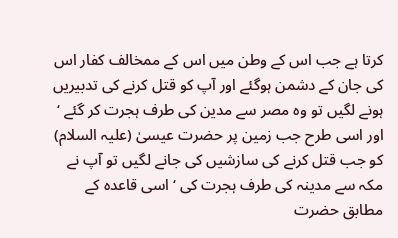کرتا ہے جب اس کے وطن میں اس کے ممخالف کفار اس کی جان کے دشمن ہوگئے اور آپ کو قتل کرنے کی تدبیریں ہونے لگیں تو وہ مصر سے مدین کی طرف ہجرت کر گئے ‘ اور اسی طرح جب زمین پر حضرت عیسیٰ (علیہ السلام) کو جب قتل کرنے کی سازشیں کی جانے لگیں تو آپ نے مکہ سے مدینہ کی طرف ہجرت کی ‘ اسی قاعدہ کے مطابق حضرت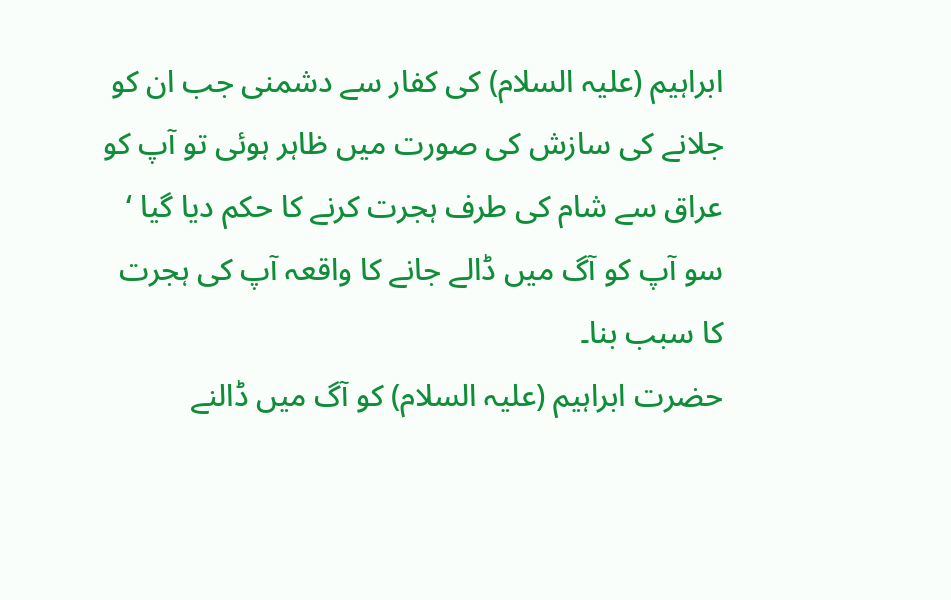ابراہیم (علیہ السلام) کی کفار سے دشمنی جب ان کو جلانے کی سازش کی صورت میں ظاہر ہوئی تو آپ کو عراق سے شام کی طرف ہجرت کرنے کا حکم دیا گیا ‘ سو آپ کو آگ میں ڈالے جانے کا واقعہ آپ کی ہجرت کا سبب بنا۔
حضرت ابراہیم (علیہ السلام) کو آگ میں ڈالنے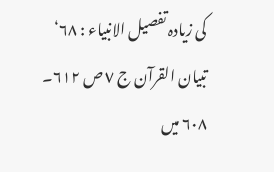کی زیادہ تفصیل الانبیاء : ٦٨‘ تبیان القرآن ج ٧ ص ٦١٢۔ ٦٠٨ میں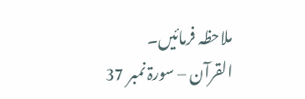ملاحظہ فرمائیں۔
القرآن – سورۃ نمبر 37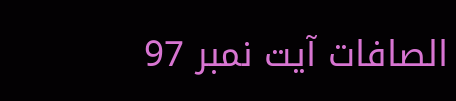الصافات آیت نمبر 97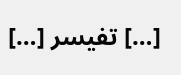[…] تفیسر […]